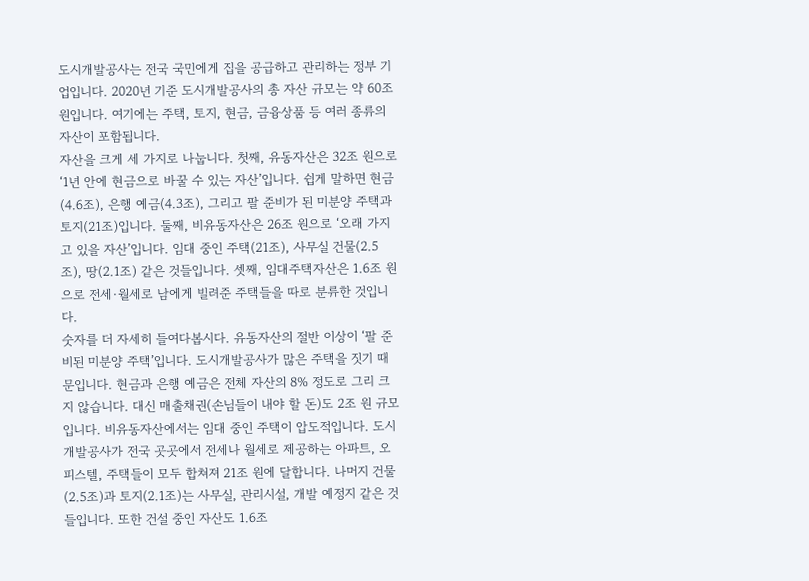도시개발공사는 전국 국민에게 집을 공급하고 관리하는 정부 기업입니다. 2020년 기준 도시개발공사의 총 자산 규모는 약 60조 원입니다. 여기에는 주택, 토지, 현금, 금융상품 등 여러 종류의 자산이 포함됩니다.
자산을 크게 세 가지로 나눕니다. 첫째, 유동자산은 32조 원으로 ‘1년 안에 현금으로 바꿀 수 있는 자산’입니다. 쉽게 말하면 현금(4.6조), 은행 예금(4.3조), 그리고 팔 준비가 된 미분양 주택과 토지(21조)입니다. 둘째, 비유동자산은 26조 원으로 ‘오래 가지고 있을 자산’입니다. 임대 중인 주택(21조), 사무실 건물(2.5조), 땅(2.1조) 같은 것들입니다. 셋째, 임대주택자산은 1.6조 원으로 전세·월세로 남에게 빌려준 주택들을 따로 분류한 것입니다.
숫자를 더 자세히 들여다봅시다. 유동자산의 절반 이상이 ‘팔 준비된 미분양 주택’입니다. 도시개발공사가 많은 주택을 짓기 때문입니다. 현금과 은행 예금은 전체 자산의 8% 정도로 그리 크지 않습니다. 대신 매출채권(손님들이 내야 할 돈)도 2조 원 규모입니다. 비유동자산에서는 임대 중인 주택이 압도적입니다. 도시개발공사가 전국 곳곳에서 전세나 월세로 제공하는 아파트, 오피스텔, 주택들이 모두 합쳐져 21조 원에 달합니다. 나머지 건물(2.5조)과 토지(2.1조)는 사무실, 관리시설, 개발 예정지 같은 것들입니다. 또한 건설 중인 자산도 1.6조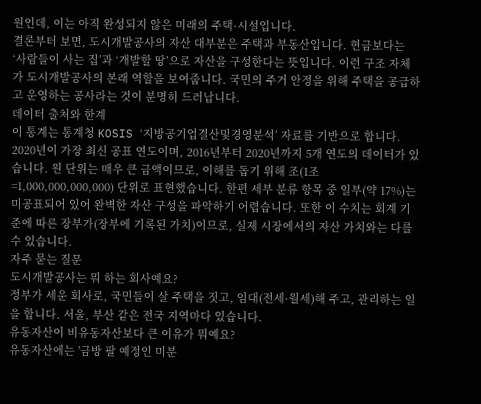원인데, 이는 아직 완성되지 않은 미래의 주택·시설입니다.
결론부터 보면, 도시개발공사의 자산 대부분은 주택과 부동산입니다. 현금보다는 ‘사람들이 사는 집’과 ‘개발할 땅’으로 자산을 구성한다는 뜻입니다. 이런 구조 자체가 도시개발공사의 본래 역할을 보여줍니다. 국민의 주거 안정을 위해 주택을 공급하고 운영하는 공사라는 것이 분명히 드러납니다.
데이터 출처와 한계
이 통계는 통계청 KOSIS ‘지방공기업결산및경영분석’ 자료를 기반으로 합니다. 2020년이 가장 최신 공표 연도이며, 2016년부터 2020년까지 5개 연도의 데이터가 있습니다. 원 단위는 매우 큰 금액이므로, 이해를 돕기 위해 조(1조=1,000,000,000,000) 단위로 표현했습니다. 한편 세부 분류 항목 중 일부(약 17%)는 미공표되어 있어 완벽한 자산 구성을 파악하기 어렵습니다. 또한 이 수치는 회계 기준에 따른 장부가(장부에 기록된 가치)이므로, 실제 시장에서의 자산 가치와는 다를 수 있습니다.
자주 묻는 질문
도시개발공사는 뭐 하는 회사예요?
정부가 세운 회사로, 국민들이 살 주택을 짓고, 임대(전세·월세)해 주고, 관리하는 일을 합니다. 서울, 부산 같은 전국 지역마다 있습니다.
유동자산이 비유동자산보다 큰 이유가 뭐예요?
유동자산에는 '금방 팔 예정인 미분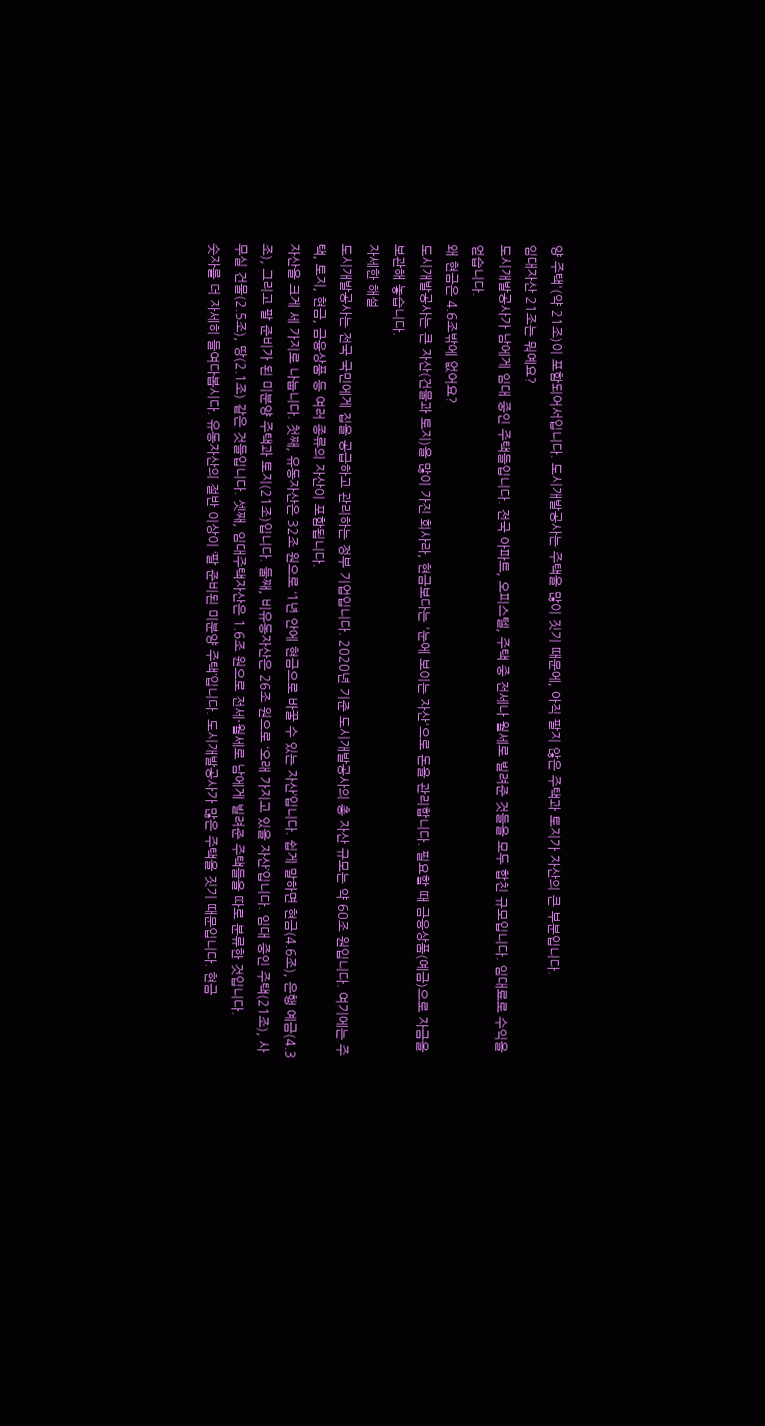양 주택'(약 21조)이 포함되어서입니다. 도시개발공사는 주택을 많이 짓기 때문에, 아직 팔지 않은 주택과 토지가 자산의 큰 부분입니다.
임대자산 21조는 뭐예요?
도시개발공사가 남에게 임대 중인 주택들입니다. 전국 아파트, 오피스텔, 주택 중 전세나 월세로 빌려준 것들을 모두 합친 규모입니다. 임대료로 수익을 얻습니다.
왜 현금은 4.6조밖에 없어요?
도시개발공사는 큰 자산(건물과 토지)을 많이 가진 회사라, 현금보다는 '눈에 보이는 자산'으로 돈을 관리합니다. 필요할 때 금융상품(예금)으로 자금을 보관해 놓습니다.
자세한 해설
도시개발공사는 전국 국민에게 집을 공급하고 관리하는 정부 기업입니다. 2020년 기준 도시개발공사의 총 자산 규모는 약 60조 원입니다. 여기에는 주택, 토지, 현금, 금융상품 등 여러 종류의 자산이 포함됩니다.
자산을 크게 세 가지로 나눕니다. 첫째, 유동자산은 32조 원으로 ‘1년 안에 현금으로 바꿀 수 있는 자산’입니다. 쉽게 말하면 현금(4.6조), 은행 예금(4.3조), 그리고 팔 준비가 된 미분양 주택과 토지(21조)입니다. 둘째, 비유동자산은 26조 원으로 ‘오래 가지고 있을 자산’입니다. 임대 중인 주택(21조), 사무실 건물(2.5조), 땅(2.1조) 같은 것들입니다. 셋째, 임대주택자산은 1.6조 원으로 전세·월세로 남에게 빌려준 주택들을 따로 분류한 것입니다.
숫자를 더 자세히 들여다봅시다. 유동자산의 절반 이상이 ‘팔 준비된 미분양 주택’입니다. 도시개발공사가 많은 주택을 짓기 때문입니다. 현금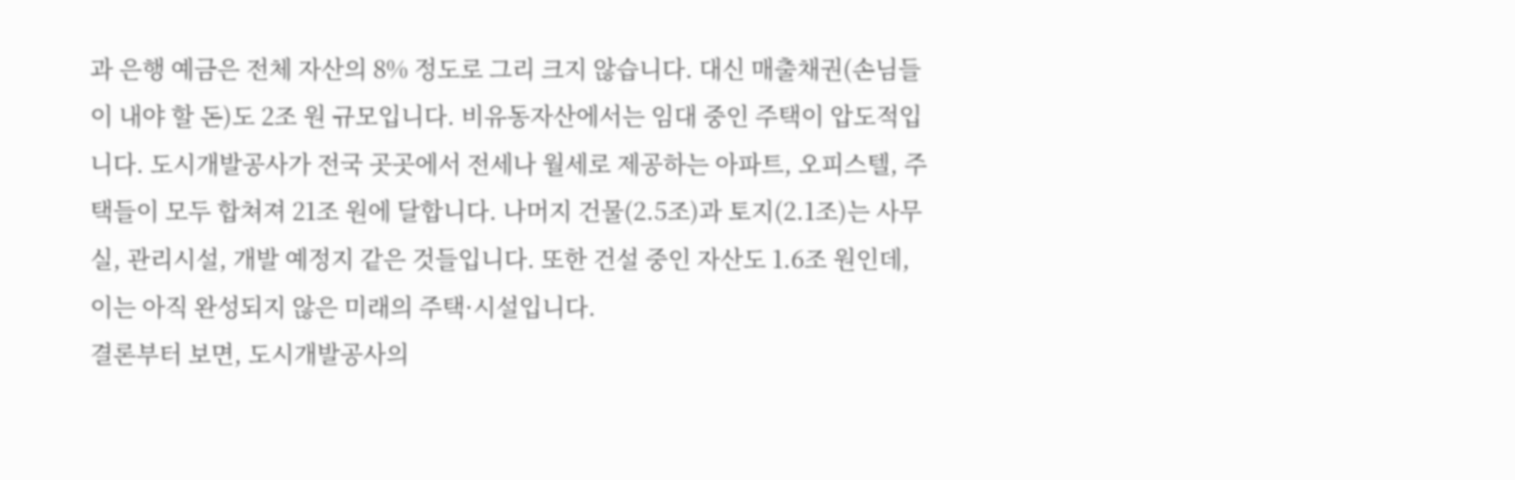과 은행 예금은 전체 자산의 8% 정도로 그리 크지 않습니다. 대신 매출채권(손님들이 내야 할 돈)도 2조 원 규모입니다. 비유동자산에서는 임대 중인 주택이 압도적입니다. 도시개발공사가 전국 곳곳에서 전세나 월세로 제공하는 아파트, 오피스텔, 주택들이 모두 합쳐져 21조 원에 달합니다. 나머지 건물(2.5조)과 토지(2.1조)는 사무실, 관리시설, 개발 예정지 같은 것들입니다. 또한 건설 중인 자산도 1.6조 원인데, 이는 아직 완성되지 않은 미래의 주택·시설입니다.
결론부터 보면, 도시개발공사의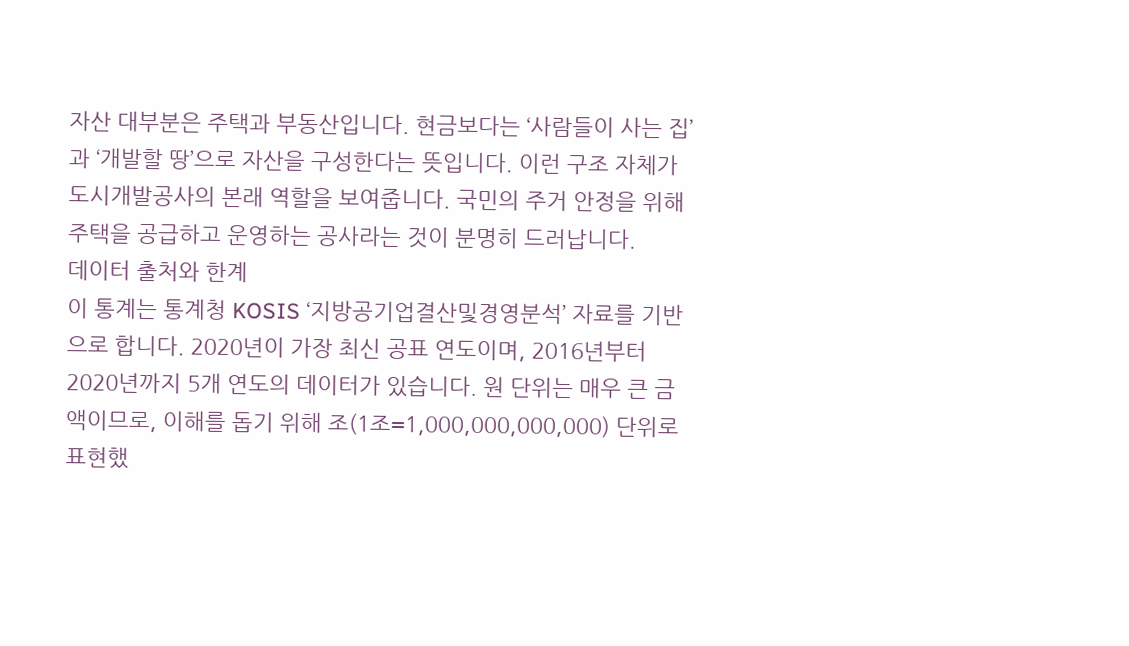자산 대부분은 주택과 부동산입니다. 현금보다는 ‘사람들이 사는 집’과 ‘개발할 땅’으로 자산을 구성한다는 뜻입니다. 이런 구조 자체가 도시개발공사의 본래 역할을 보여줍니다. 국민의 주거 안정을 위해 주택을 공급하고 운영하는 공사라는 것이 분명히 드러납니다.
데이터 출처와 한계
이 통계는 통계청 KOSIS ‘지방공기업결산및경영분석’ 자료를 기반으로 합니다. 2020년이 가장 최신 공표 연도이며, 2016년부터 2020년까지 5개 연도의 데이터가 있습니다. 원 단위는 매우 큰 금액이므로, 이해를 돕기 위해 조(1조=1,000,000,000,000) 단위로 표현했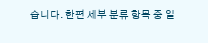습니다. 한편 세부 분류 항목 중 일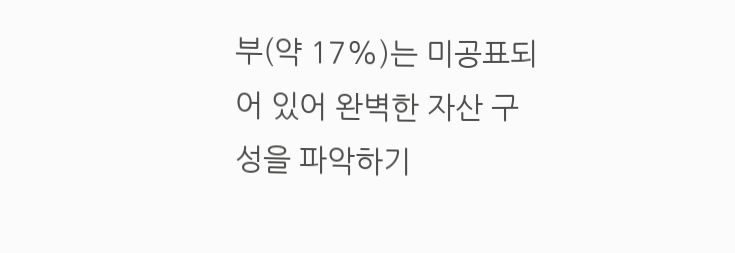부(약 17%)는 미공표되어 있어 완벽한 자산 구성을 파악하기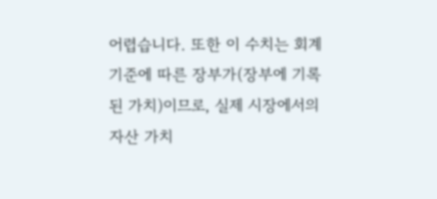어렵습니다. 또한 이 수치는 회계 기준에 따른 장부가(장부에 기록된 가치)이므로, 실제 시장에서의 자산 가치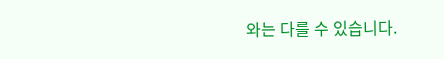와는 다를 수 있습니다.